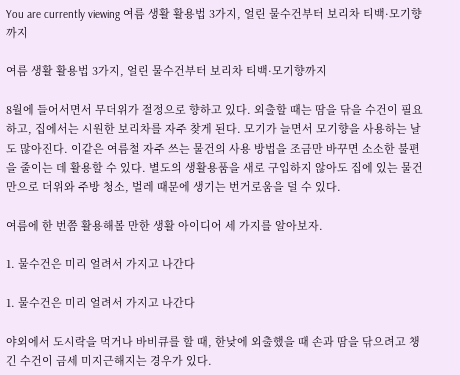You are currently viewing 여름 생활 활용법 3가지, 얼린 물수건부터 보리차 티백·모기향까지

여름 생활 활용법 3가지, 얼린 물수건부터 보리차 티백·모기향까지

8월에 들어서면서 무더위가 절정으로 향하고 있다. 외출할 때는 땀을 닦을 수건이 필요하고, 집에서는 시원한 보리차를 자주 찾게 된다. 모기가 늘면서 모기향을 사용하는 날도 많아진다. 이같은 여름철 자주 쓰는 물건의 사용 방법을 조금만 바꾸면 소소한 불편을 줄이는 데 활용할 수 있다. 별도의 생활용품을 새로 구입하지 않아도 집에 있는 물건만으로 더위와 주방 청소, 벌레 때문에 생기는 번거로움을 덜 수 있다.

여름에 한 번쯤 활용해볼 만한 생활 아이디어 세 가지를 알아보자.

1. 물수건은 미리 얼려서 가지고 나간다

1. 물수건은 미리 얼려서 가지고 나간다

야외에서 도시락을 먹거나 바비큐를 할 때, 한낮에 외출했을 때 손과 땀을 닦으려고 챙긴 수건이 금세 미지근해지는 경우가 있다.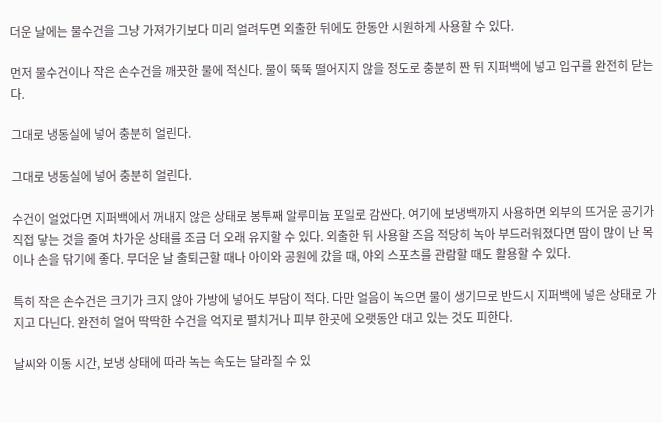더운 날에는 물수건을 그냥 가져가기보다 미리 얼려두면 외출한 뒤에도 한동안 시원하게 사용할 수 있다.

먼저 물수건이나 작은 손수건을 깨끗한 물에 적신다. 물이 뚝뚝 떨어지지 않을 정도로 충분히 짠 뒤 지퍼백에 넣고 입구를 완전히 닫는다.

그대로 냉동실에 넣어 충분히 얼린다.

그대로 냉동실에 넣어 충분히 얼린다.

수건이 얼었다면 지퍼백에서 꺼내지 않은 상태로 봉투째 알루미늄 포일로 감싼다. 여기에 보냉백까지 사용하면 외부의 뜨거운 공기가 직접 닿는 것을 줄여 차가운 상태를 조금 더 오래 유지할 수 있다. 외출한 뒤 사용할 즈음 적당히 녹아 부드러워졌다면 땀이 많이 난 목이나 손을 닦기에 좋다. 무더운 날 출퇴근할 때나 아이와 공원에 갔을 때, 야외 스포츠를 관람할 때도 활용할 수 있다.

특히 작은 손수건은 크기가 크지 않아 가방에 넣어도 부담이 적다. 다만 얼음이 녹으면 물이 생기므로 반드시 지퍼백에 넣은 상태로 가지고 다닌다. 완전히 얼어 딱딱한 수건을 억지로 펼치거나 피부 한곳에 오랫동안 대고 있는 것도 피한다.

날씨와 이동 시간, 보냉 상태에 따라 녹는 속도는 달라질 수 있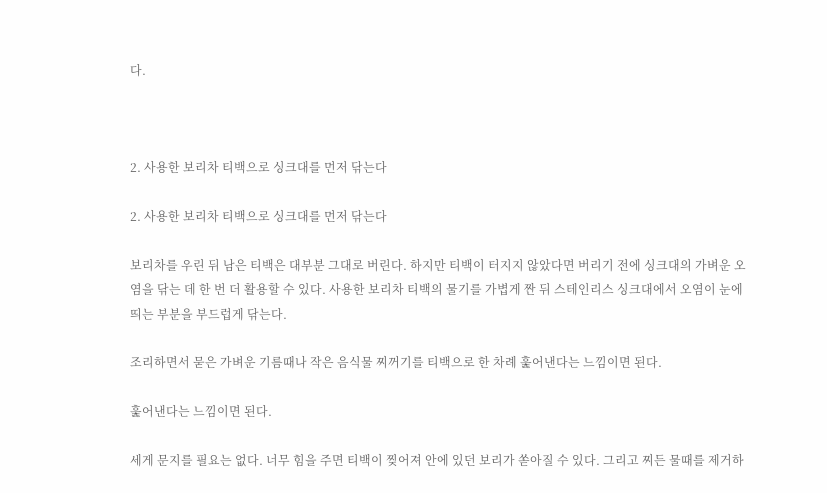다.



2. 사용한 보리차 티백으로 싱크대를 먼저 닦는다

2. 사용한 보리차 티백으로 싱크대를 먼저 닦는다

보리차를 우린 뒤 남은 티백은 대부분 그대로 버린다. 하지만 티백이 터지지 않았다면 버리기 전에 싱크대의 가벼운 오염을 닦는 데 한 번 더 활용할 수 있다. 사용한 보리차 티백의 물기를 가볍게 짠 뒤 스테인리스 싱크대에서 오염이 눈에 띄는 부분을 부드럽게 닦는다.

조리하면서 묻은 가벼운 기름때나 작은 음식물 찌꺼기를 티백으로 한 차례 훑어낸다는 느낌이면 된다.

훑어낸다는 느낌이면 된다.

세게 문지를 필요는 없다. 너무 힘을 주면 티백이 찢어져 안에 있던 보리가 쏟아질 수 있다. 그리고 찌든 물때를 제거하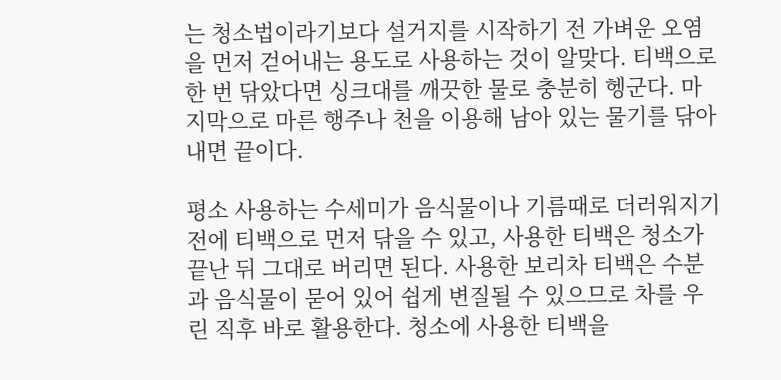는 청소법이라기보다 설거지를 시작하기 전 가벼운 오염을 먼저 걷어내는 용도로 사용하는 것이 알맞다. 티백으로 한 번 닦았다면 싱크대를 깨끗한 물로 충분히 헹군다. 마지막으로 마른 행주나 천을 이용해 남아 있는 물기를 닦아내면 끝이다.

평소 사용하는 수세미가 음식물이나 기름때로 더러워지기 전에 티백으로 먼저 닦을 수 있고, 사용한 티백은 청소가 끝난 뒤 그대로 버리면 된다. 사용한 보리차 티백은 수분과 음식물이 묻어 있어 쉽게 변질될 수 있으므로 차를 우린 직후 바로 활용한다. 청소에 사용한 티백을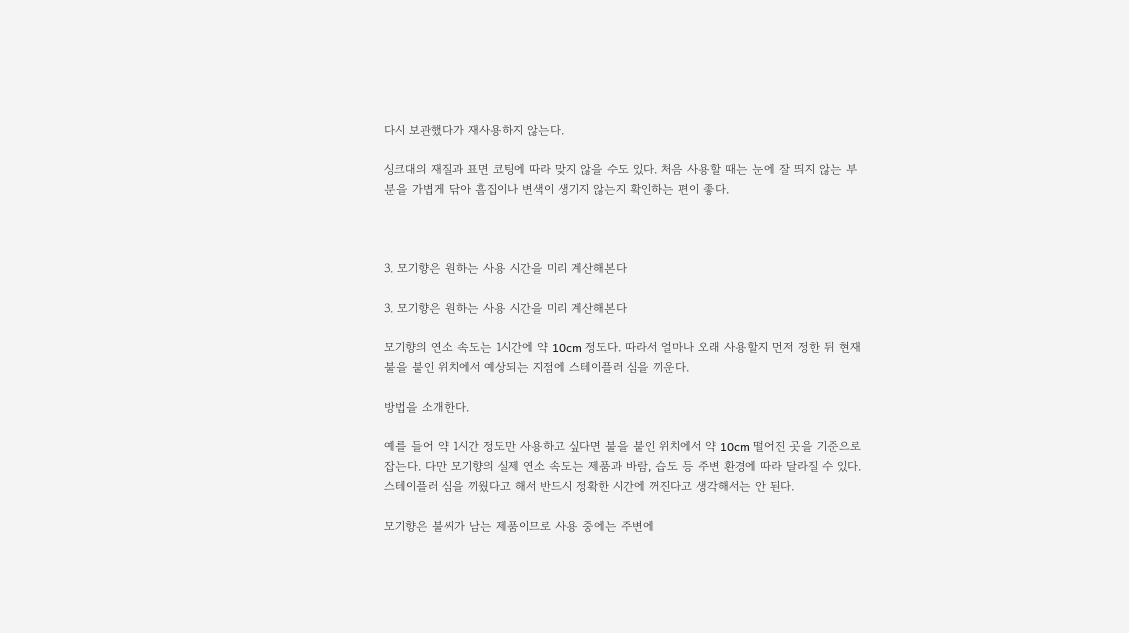다시 보관했다가 재사용하지 않는다.

싱크대의 재질과 표면 코팅에 따라 맞지 않을 수도 있다. 처음 사용할 때는 눈에 잘 띄지 않는 부분을 가볍게 닦아 흠집이나 변색이 생기지 않는지 확인하는 편이 좋다.



3. 모기향은 원하는 사용 시간을 미리 계산해본다

3. 모기향은 원하는 사용 시간을 미리 계산해본다

모기향의 연소 속도는 1시간에 약 10cm 정도다. 따라서 얼마나 오래 사용할지 먼저 정한 뒤 현재 불을 붙인 위치에서 예상되는 지점에 스테이플러 심을 끼운다.

방법을 소개한다.

예를 들어 약 1시간 정도만 사용하고 싶다면 불을 붙인 위치에서 약 10cm 떨어진 곳을 기준으로 잡는다. 다만 모기향의 실제 연소 속도는 제품과 바람, 습도 등 주변 환경에 따라 달라질 수 있다. 스테이플러 심을 끼웠다고 해서 반드시 정확한 시간에 꺼진다고 생각해서는 안 된다.

모기향은 불씨가 남는 제품이므로 사용 중에는 주변에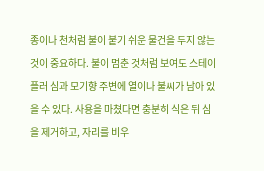종이나 천처럼 불이 붙기 쉬운 물건을 두지 않는 것이 중요하다. 불이 멈춘 것처럼 보여도 스테이플러 심과 모기향 주변에 열이나 불씨가 남아 있을 수 있다. 사용을 마쳤다면 충분히 식은 뒤 심을 제거하고, 자리를 비우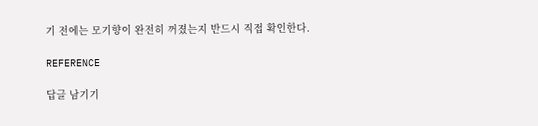기 전에는 모기향이 완전히 꺼졌는지 반드시 직접 확인한다.

REFERENCE

답글 남기기